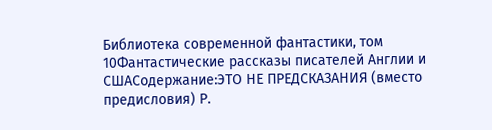Библиотека современной фантастики, том 10Фантастические рассказы писателей Англии и СШАСодержание:ЭТО НЕ ПРЕДСКАЗАНИЯ (вместо предисловия) Р.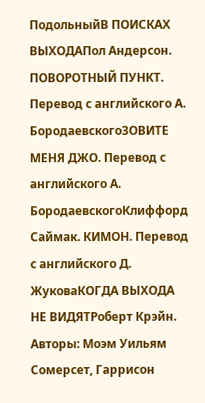ПодольныйВ ПОИСКАХ ВЫХОДАПол Андерсон. ПОВОРОТНЫЙ ПУНКТ. Перевод с английского А. БородаевскогоЗОВИТЕ МЕНЯ ДЖО. Перевод с английского А. БородаевскогоКлиффорд Саймак. КИМОН. Перевод с английского Д. ЖуковаКОГДА ВЫХОДА НЕ ВИДЯТРоберт Крэйн.
Авторы: Моэм Уильям Сомерсет, Гаррисон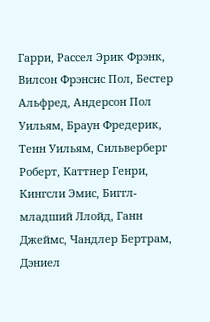Гарри, Рассел Эрик Фрэнк, Вилсон Фрэнсис Пол, Бестер Альфред, Андерсон Пол Уильям, Браун Фредерик, Тенн Уильям, Сильверберг Роберт, Каттнер Генри, Кингсли Эмис, Биггл-младший Ллойд, Ганн Джеймс, Чандлер Бертрам, Дэниел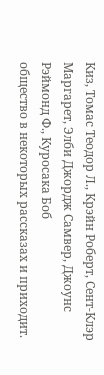Киз, Томас Теодор Л., Крэйн Роберт, Сент-Клэр Маргарет, Элби Джордж Самвер, Джоунс Рэймонд Ф., Куросака Боб
общество в некоторых рассказах и приходит.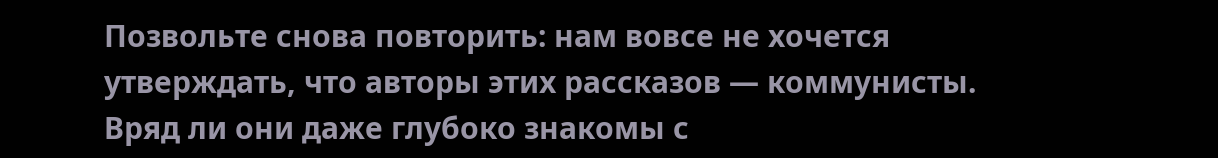Позвольте снова повторить: нам вовсе не хочется утверждать, что авторы этих рассказов — коммунисты. Вряд ли они даже глубоко знакомы с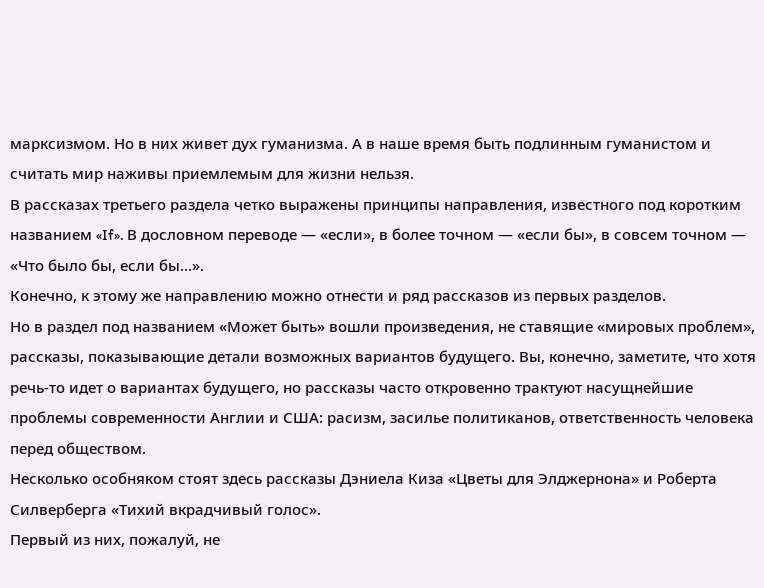марксизмом. Но в них живет дух гуманизма. А в наше время быть подлинным гуманистом и считать мир наживы приемлемым для жизни нельзя.
В рассказах третьего раздела четко выражены принципы направления, известного под коротким названием «If». В дословном переводе — «если», в более точном — «если бы», в совсем точном — «Что было бы, если бы…».
Конечно, к этому же направлению можно отнести и ряд рассказов из первых разделов.
Но в раздел под названием «Может быть» вошли произведения, не ставящие «мировых проблем», рассказы, показывающие детали возможных вариантов будущего. Вы, конечно, заметите, что хотя речь-то идет о вариантах будущего, но рассказы часто откровенно трактуют насущнейшие проблемы современности Англии и США: расизм, засилье политиканов, ответственность человека перед обществом.
Несколько особняком стоят здесь рассказы Дэниела Киза «Цветы для Элджернона» и Роберта Силверберга «Тихий вкрадчивый голос».
Первый из них, пожалуй, не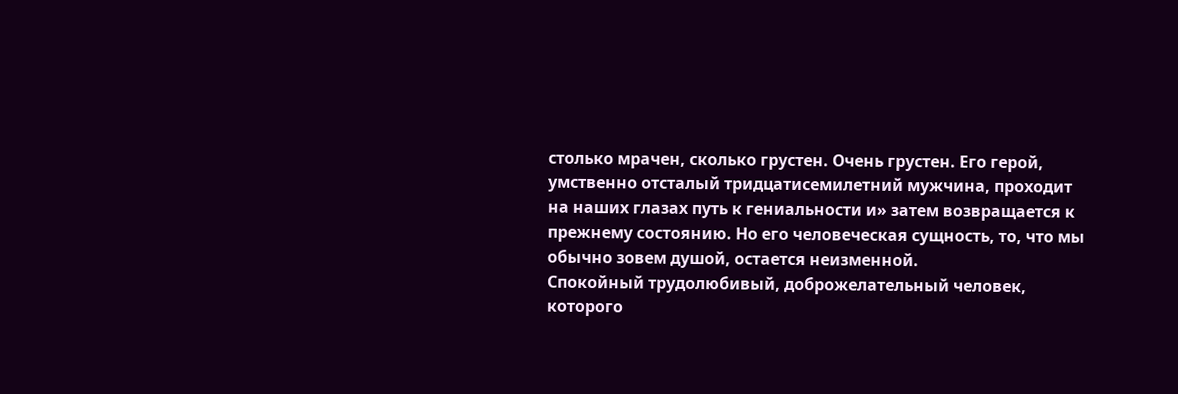столько мрачен, сколько грустен. Очень грустен. Его герой, умственно отсталый тридцатисемилетний мужчина, проходит на наших глазах путь к гениальности и» затем возвращается к прежнему состоянию. Но его человеческая сущность, то, что мы обычно зовем душой, остается неизменной.
Спокойный трудолюбивый, доброжелательный человек, которого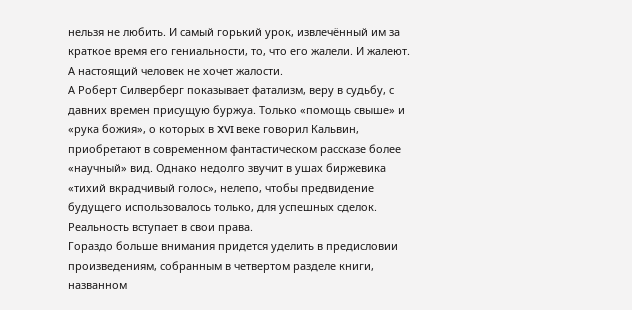нельзя не любить. И самый горький урок, извлечённый им за краткое время его гениальности, то, что его жалели. И жалеют. А настоящий человек не хочет жалости.
А Роберт Силверберг показывает фатализм, веру в судьбу, с давних времен присущую буржуа. Только «помощь свыше» и «рука божия», о которых в XVI веке говорил Кальвин, приобретают в современном фантастическом рассказе более «научный» вид. Однако недолго звучит в ушах биржевика «тихий вкрадчивый голос», нелепо, чтобы предвидение будущего использовалось только, для успешных сделок. Реальность вступает в свои права.
Гораздо больше внимания придется уделить в предисловии произведениям, собранным в четвертом разделе книги, названном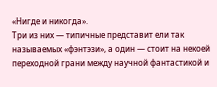«Нигде и никогда».
Три из них — типичные представит ели так называемых «фэнтэзи», а один — стоит на некоей переходной грани между научной фантастикой и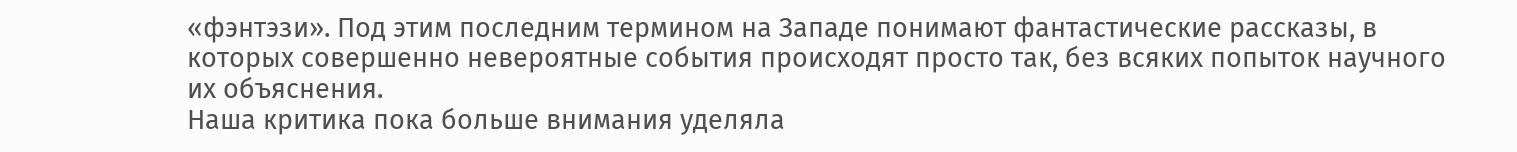«фэнтэзи». Под этим последним термином на Западе понимают фантастические рассказы, в которых совершенно невероятные события происходят просто так, без всяких попыток научного их объяснения.
Наша критика пока больше внимания уделяла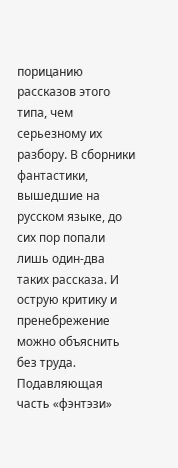порицанию рассказов этого типа, чем серьезному их разбору. В сборники фантастики, вышедшие на русском языке, до сих пор попали лишь один-два таких рассказа. И острую критику и пренебрежение можно объяснить без труда. Подавляющая часть «фэнтэзи»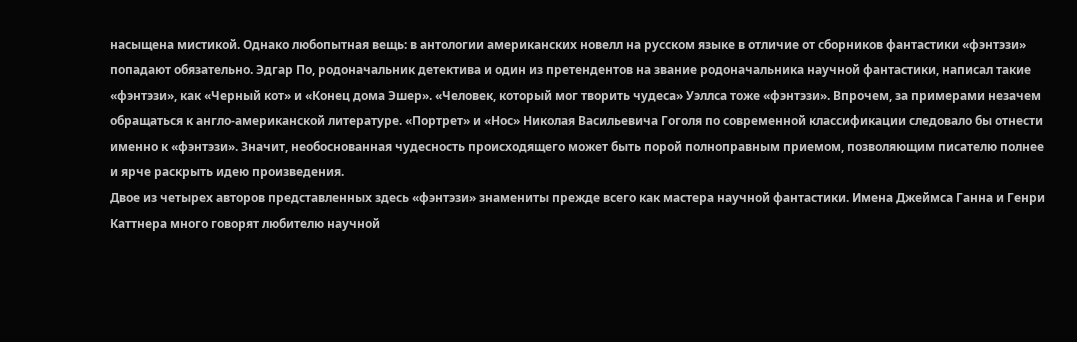насыщена мистикой. Однако любопытная вещь: в антологии американских новелл на русском языке в отличие от сборников фантастики «фэнтэзи» попадают обязательно. Эдгар По, родоначальник детектива и один из претендентов на звание родоначальника научной фантастики, написал такие «фэнтэзи», как «Черный кот» и «Конец дома Эшер». «Человек, который мог творить чудеса» Уэллса тоже «фэнтэзи». Впрочем, за примерами незачем обращаться к англо-американской литературе. «Портрет» и «Нос» Николая Васильевича Гоголя по современной классификации следовало бы отнести именно к «фэнтэзи». Значит, необоснованная чудесность происходящего может быть порой полноправным приемом, позволяющим писателю полнее и ярче раскрыть идею произведения.
Двое из четырех авторов представленных здесь «фэнтэзи» знамениты прежде всего как мастера научной фантастики. Имена Джеймса Ганна и Генри Каттнера много говорят любителю научной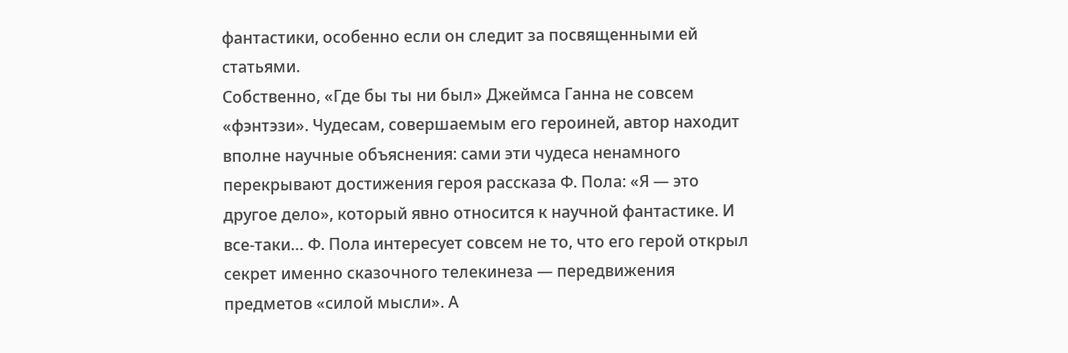фантастики, особенно если он следит за посвященными ей статьями.
Собственно, «Где бы ты ни был» Джеймса Ганна не совсем «фэнтэзи». Чудесам, совершаемым его героиней, автор находит вполне научные объяснения: сами эти чудеса ненамного перекрывают достижения героя рассказа Ф. Пола: «Я — это другое дело», который явно относится к научной фантастике. И все-таки… Ф. Пола интересует совсем не то, что его герой открыл секрет именно сказочного телекинеза — передвижения предметов «силой мысли». А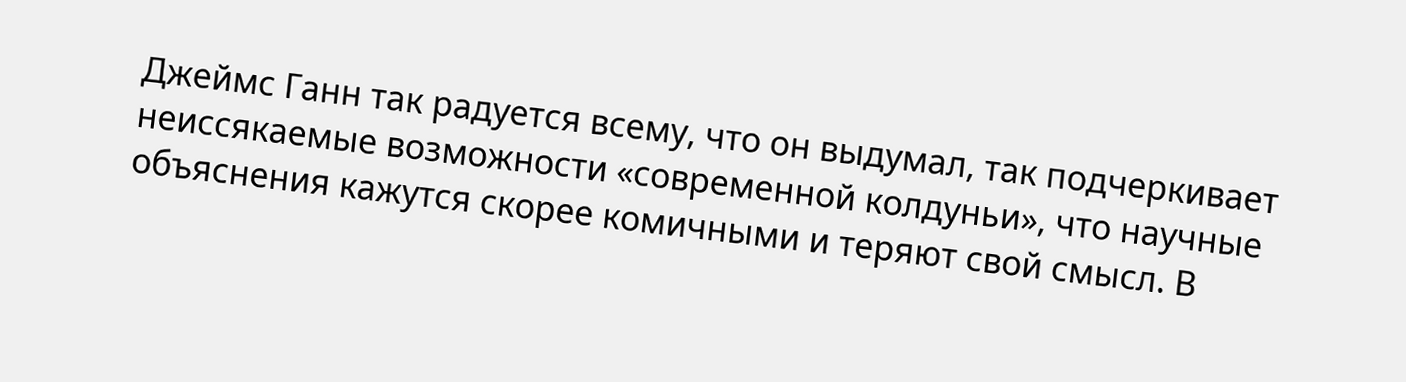Джеймс Ганн так радуется всему, что он выдумал, так подчеркивает неиссякаемые возможности «современной колдуньи», что научные объяснения кажутся скорее комичными и теряют свой смысл. В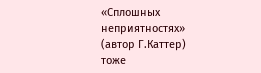«Сплошных неприятностях» (автор Г.Каттер) тоже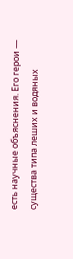есть научные объяснения. Его герои — существа типа леших и водяных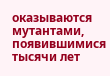оказываются мутантами, появившимися тысячи лет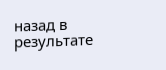назад в результате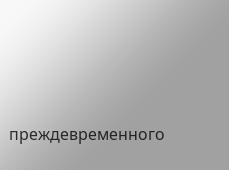преждевременного